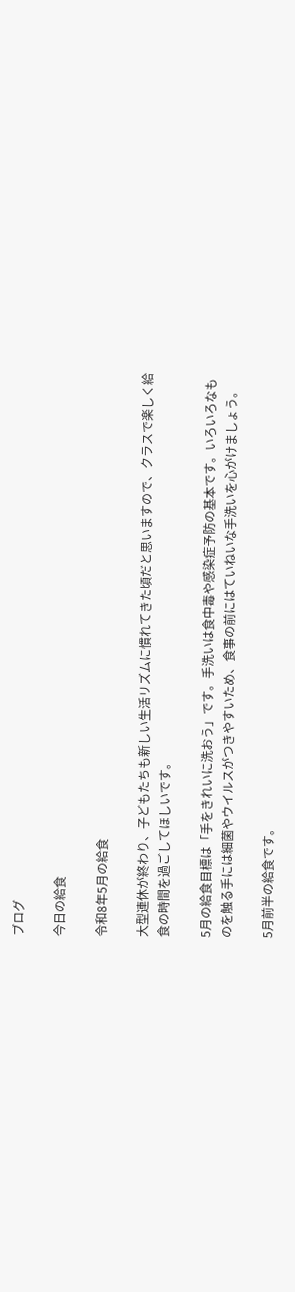ブログ

今日の給食

令和8年5月の給食

大型連休が終わり、子どもたちも新しい生活リズムに慣れてきた頃だと思いますので、クラスで楽しく給食の時間を過ごしてほしいです。

5月の給食目標は「手をきれいに洗おう」です。手洗いは食中毒や感染症予防の基本です。いろいろなものを触る手には細菌やウイルスがつきやすいため、食事の前にはていねいな手洗いを心がけましょう。

5月前半の給食です。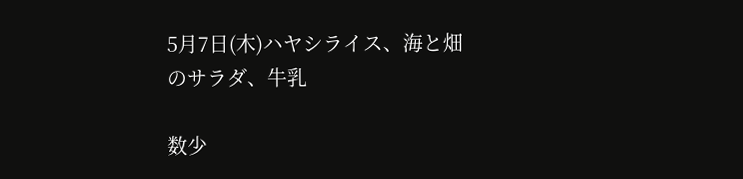5月7日(木)ハヤシライス、海と畑のサラダ、牛乳

数少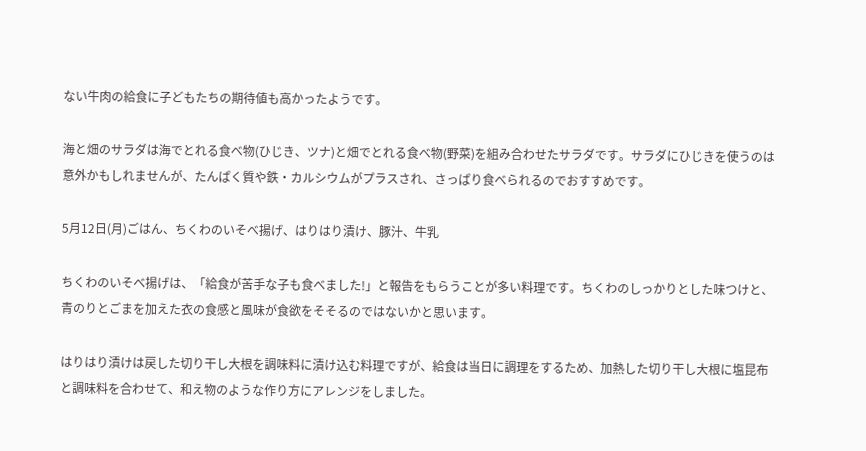ない牛肉の給食に子どもたちの期待値も高かったようです。

海と畑のサラダは海でとれる食べ物(ひじき、ツナ)と畑でとれる食べ物(野菜)を組み合わせたサラダです。サラダにひじきを使うのは意外かもしれませんが、たんぱく質や鉄・カルシウムがプラスされ、さっぱり食べられるのでおすすめです。

5月12日(月)ごはん、ちくわのいそべ揚げ、はりはり漬け、豚汁、牛乳

ちくわのいそべ揚げは、「給食が苦手な子も食べました!」と報告をもらうことが多い料理です。ちくわのしっかりとした味つけと、青のりとごまを加えた衣の食感と風味が食欲をそそるのではないかと思います。

はりはり漬けは戻した切り干し大根を調味料に漬け込む料理ですが、給食は当日に調理をするため、加熱した切り干し大根に塩昆布と調味料を合わせて、和え物のような作り方にアレンジをしました。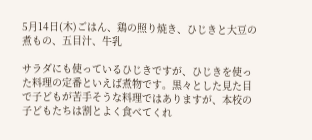5月14日(木)ごはん、鶏の照り焼き、ひじきと大豆の煮もの、五目汁、牛乳

サラダにも使っているひじきですが、ひじきを使った料理の定番といえば煮物です。黒々とした見た目で子どもが苦手そうな料理ではありますが、本校の子どもたちは割とよく食べてくれ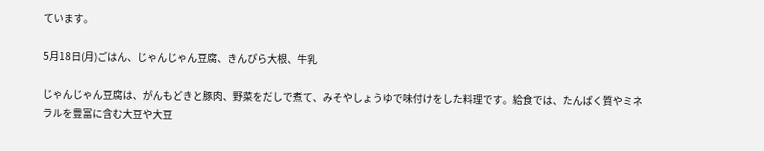ています。

5月18日(月)ごはん、じゃんじゃん豆腐、きんぴら大根、牛乳

じゃんじゃん豆腐は、がんもどきと豚肉、野菜をだしで煮て、みそやしょうゆで味付けをした料理です。給食では、たんぱく質やミネラルを豊富に含む大豆や大豆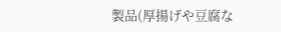製品(厚揚げや豆腐な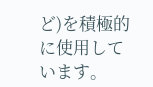ど)を積極的に使用しています。